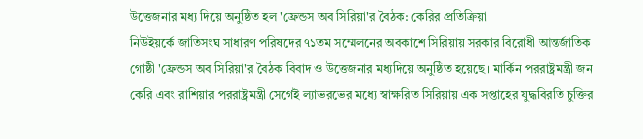উত্তেজনার মধ্য দিয়ে অনুষ্ঠিত হল 'ফ্রেন্ডস অব সিরিয়া'র বৈঠক: কেরির প্রতিক্রিয়া
নিউইয়র্কে জাতিসংঘ সাধারণ পরিষদের ৭১তম সম্মেলনের অবকাশে সিরিয়ায় সরকার বিরোধী আন্তর্জাতিক গোষ্ঠী 'ফ্রেন্ডস অব সিরিয়া'র বৈঠক বিবাদ ও উত্তেজনার মধ্যদিয়ে অনুষ্ঠিত হয়েছে। মার্কিন পররাষ্ট্রমন্ত্রী জন কেরি এবং রাশিয়ার পররাষ্ট্রমন্ত্রী সের্গেই ল্যাভরভের মধ্যে স্বাক্ষরিত সিরিয়ায় এক সপ্তাহের যুদ্ধবিরতি চুক্তির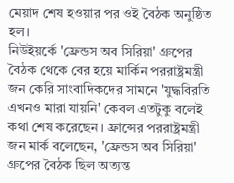মেয়াদ শেষ হওয়ার পর ওই বৈঠক অনুষ্ঠিত হল।
নিউইয়র্কে 'ফ্রেন্ডস অব সিরিয়া' গ্রুপের বৈঠক থেকে বের হয়ে মার্কিন পররাষ্ট্রমন্ত্রী জন কেরি সাংবাদিকদের সামনে 'যুদ্ধবিরতি এখনও মারা যায়নি' কেবল এতটুকু বলেই কথা শেষ করেছেন। ফ্রান্সের পররাষ্ট্রমন্ত্রী জন মার্ক বলেছেন, 'ফ্রেন্ডস অব সিরিয়া' গ্রুপের বৈঠক ছিল অত্যন্ত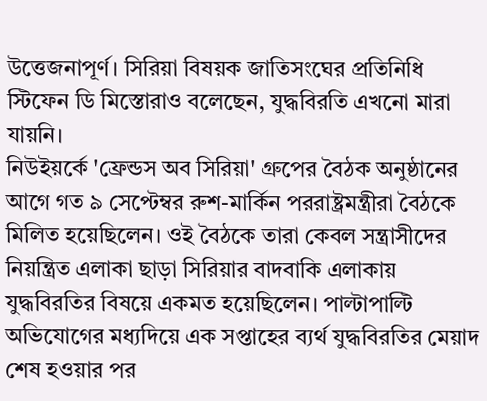উত্তেজনাপূর্ণ। সিরিয়া বিষয়ক জাতিসংঘের প্রতিনিধি স্টিফেন ডি মিস্তোরাও বলেছেন, যুদ্ধবিরতি এখনো মারা যায়নি।
নিউইয়র্কে 'ফ্রেন্ডস অব সিরিয়া' গ্রুপের বৈঠক অনুষ্ঠানের আগে গত ৯ সেপ্টেম্বর রুশ-মার্কিন পররাষ্ট্রমন্ত্রীরা বৈঠকে মিলিত হয়েছিলেন। ওই বৈঠকে তারা কেবল সন্ত্রাসীদের নিয়ন্ত্রিত এলাকা ছাড়া সিরিয়ার বাদবাকি এলাকায় যুদ্ধবিরতির বিষয়ে একমত হয়েছিলেন। পাল্টাপাল্টি অভিযোগের মধ্যদিয়ে এক সপ্তাহের ব্যর্থ যুদ্ধবিরতির মেয়াদ শেষ হওয়ার পর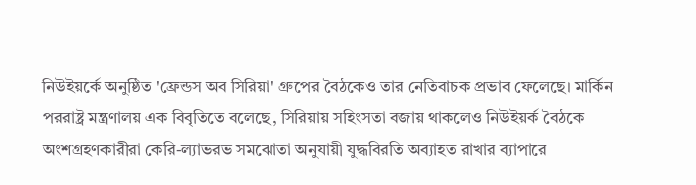নিউইয়র্কে অনুষ্ঠিত 'ফ্রেন্ডস অব সিরিয়া' গ্রুপের বৈঠকেও তার নেতিবাচক প্রভাব ফেলেছে। মার্কিন পররাষ্ট্র মন্ত্রণালয় এক বিবৃতিতে বলেছে, সিরিয়ায় সহিংসতা বজায় থাকলেও নিউইয়র্ক বৈঠকে অংশগ্রহণকারীরা কেরি-ল্যাভরভ সমঝোতা অনুযায়ী যুদ্ধবিরতি অব্যাহত রাখার ব্যাপারে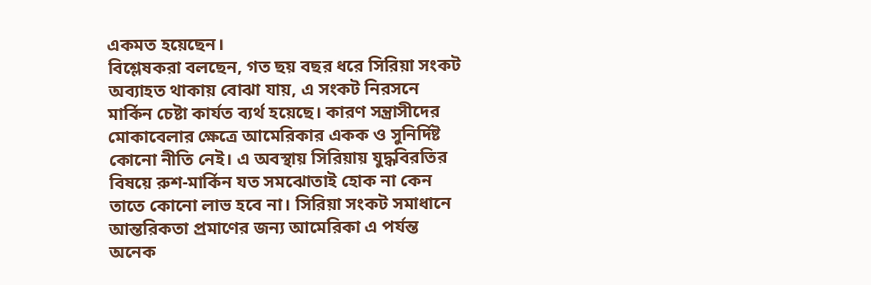একমত হয়েছেন।
বিশ্লেষকরা বলছেন, গত ছয় বছর ধরে সিরিয়া সংকট অব্যাহত থাকায় বোঝা যায়, এ সংকট নিরসনে মার্কিন চেষ্টা কার্যত ব্যর্থ হয়েছে। কারণ সন্ত্রাসীদের মোকাবেলার ক্ষেত্রে আমেরিকার একক ও সুনির্দিষ্ট কোনো নীতি নেই। এ অবস্থায় সিরিয়ায় যুদ্ধবিরতির বিষয়ে রুশ-মার্কিন যত সমঝোতাই হোক না কেন তাতে কোনো লাভ হবে না। সিরিয়া সংকট সমাধানে আন্তরিকতা প্রমাণের জন্য আমেরিকা এ পর্যন্ত অনেক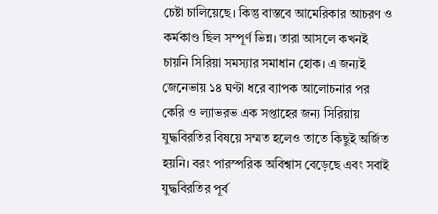চেষ্টা চালিয়েছে। কিন্তু বাস্তবে আমেরিকার আচরণ ও কর্মকাণ্ড ছিল সম্পূর্ণ ভিন্ন। তারা আসলে কখনই চায়নি সিরিয়া সমস্যার সমাধান হোক। এ জন্যই জেনেভায় ১৪ ঘণ্টা ধরে ব্যাপক আলোচনার পর কেরি ও ল্যাভরভ এক সপ্তাহের জন্য সিরিয়ায় যুদ্ধবিরতির বিষয়ে সম্মত হলেও তাতে কিছুই অর্জিত হয়নি। বরং পারস্পরিক অবিশ্বাস বেড়েছে এবং সবাই যুদ্ধবিরতির পূর্ব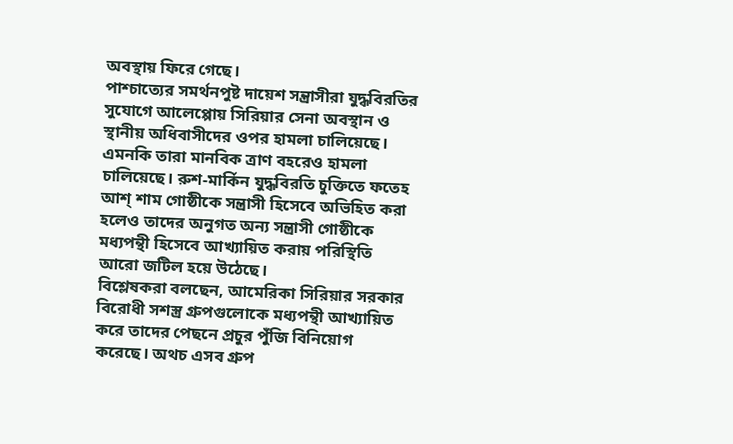অবস্থায় ফিরে গেছে।
পাশ্চাত্যের সমর্থনপুষ্ট দায়েশ সন্ত্রাসীরা যুদ্ধবিরতির সুযোগে আলেপ্পোয় সিরিয়ার সেনা অবস্থান ও স্থানীয় অধিবাসীদের ওপর হামলা চালিয়েছে। এমনকি তারা মানবিক ত্রাণ বহরেও হামলা চালিয়েছে। রুশ-মার্কিন যুদ্ধবিরতি চুক্তিতে ফতেহ আশ্ শাম গোষ্ঠীকে সন্ত্রাসী হিসেবে অভিহিত করা হলেও তাদের অনুগত অন্য সন্ত্রাসী গোষ্ঠীকে মধ্যপন্থী হিসেবে আখ্যায়িত করায় পরিস্থিতি আরো জটিল হয়ে উঠেছে।
বিশ্লেষকরা বলছেন, আমেরিকা সিরিয়ার সরকার বিরোধী সশস্ত্র গ্রুপগুলোকে মধ্যপন্থী আখ্যায়িত করে তাদের পেছনে প্রচুর পুঁজি বিনিয়োগ করেছে। অথচ এসব গ্রুপ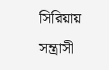সিরিয়ায় সন্ত্রাসী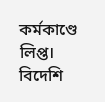কর্মকাণ্ডে লিপ্ত। বিদেশি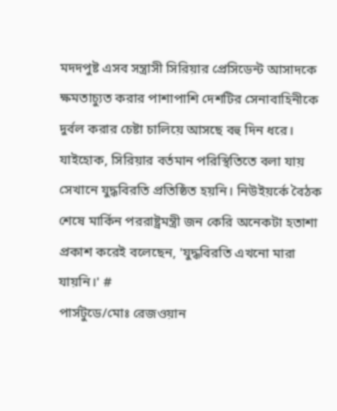মদদপুষ্ট এসব সন্ত্রাসী সিরিয়ার প্রেসিডেন্ট আসাদকে ক্ষমতাচ্যুত করার পাশাপাশি দেশটির সেনাবাহিনীকে দুর্বল করার চেষ্টা চালিয়ে আসছে বহু দিন ধরে।
যাইহোক, সিরিয়ার বর্তমান পরিস্থিতিতে বলা যায় সেখানে যুদ্ধবিরতি প্রতিষ্ঠিত হয়নি। নিউইয়র্কে বৈঠক শেষে মার্কিন পররাষ্ট্রমন্ত্রী জন কেরি অনেকটা হতাশা প্রকাশ করেই বলেছেন, 'যুদ্ধবিরতি এখনো মারা যায়নি।' #
পার্সটুডে/মোঃ রেজওয়ান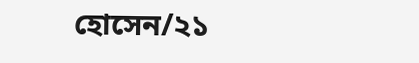হোসেন/২১